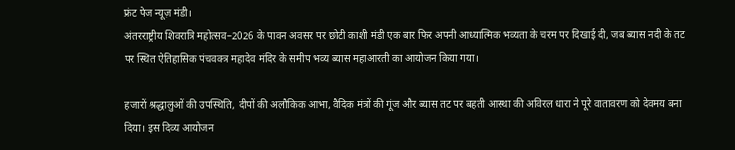फ्रंट पेज न्यूज़ मंडी।
अंतरराष्ट्रीय शिवरात्रि महोत्सव–2026 के पावन अवसर पर छोटी काशी मंडी एक बार फिर अपनी आध्यात्मिक भव्यता के चरम पर दिखाई दी, जब ब्यास नदी के तट पर स्थित ऐतिहासिक पंचवक्त्र महादेव मंदिर के समीप भव्य ब्यास महाआरती का आयोजन किया गया।

हजारों श्रद्धालुओं की उपस्थिति, दीपों की अलौकिक आभा, वैदिक मंत्रों की गूंज और ब्यास तट पर बहती आस्था की अविरल धारा ने पूरे वातावरण को देवमय बना दिया। इस दिव्य आयोजन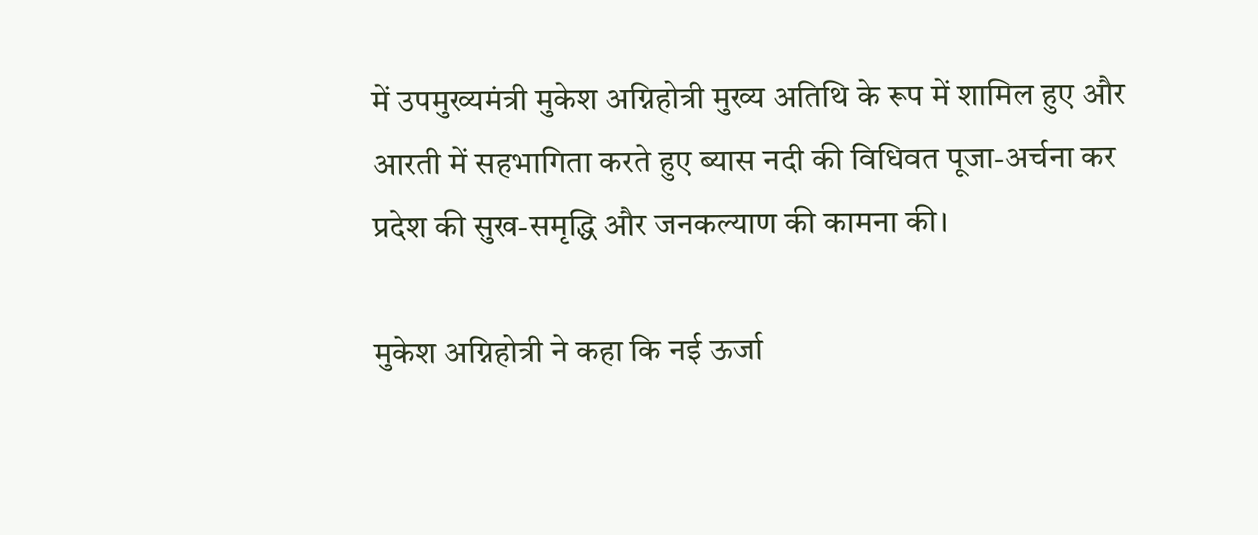में उपमुख्यमंत्री मुकेश अग्निहोत्री मुख्य अतिथि के रूप में शामिल हुए और आरती में सहभागिता करते हुए ब्यास नदी की विधिवत पूजा-अर्चना कर प्रदेश की सुख-समृद्धि और जनकल्याण की कामना की।

मुकेश अग्निहोत्री ने कहा कि नई ऊर्जा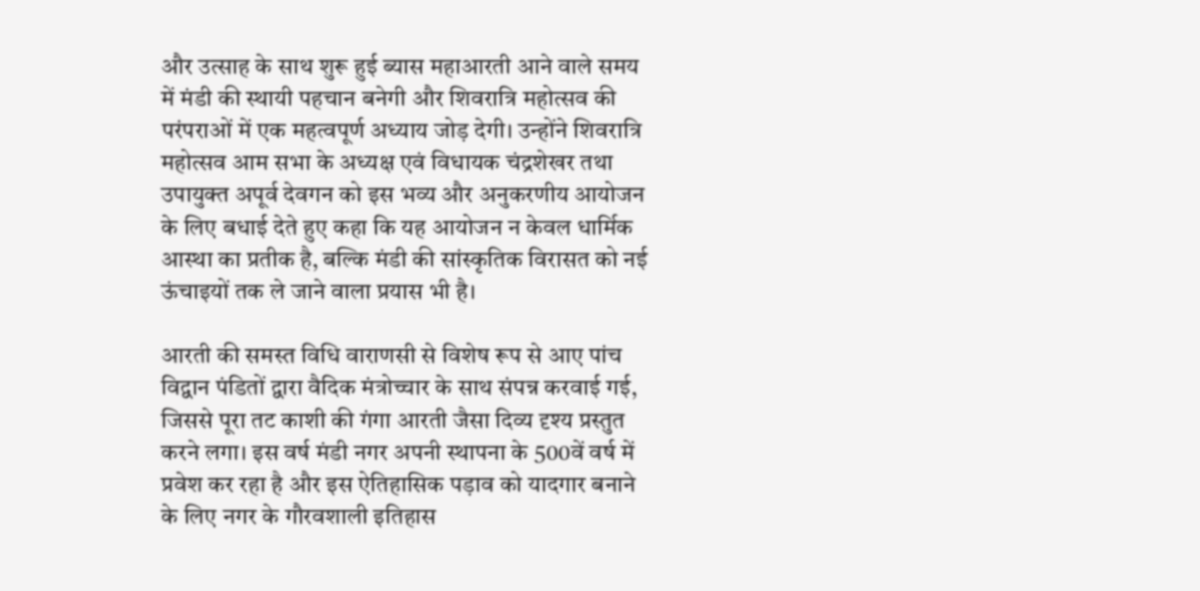और उत्साह के साथ शुरू हुई ब्यास महाआरती आने वाले समय में मंडी की स्थायी पहचान बनेगी और शिवरात्रि महोत्सव की परंपराओं में एक महत्वपूर्ण अध्याय जोड़ देगी। उन्होंने शिवरात्रि महोत्सव आम सभा के अध्यक्ष एवं विधायक चंद्रशेखर तथा उपायुक्त अपूर्व देवगन को इस भव्य और अनुकरणीय आयोजन के लिए बधाई देते हुए कहा कि यह आयोजन न केवल धार्मिक आस्था का प्रतीक है, बल्कि मंडी की सांस्कृतिक विरासत को नई ऊंचाइयों तक ले जाने वाला प्रयास भी है।

आरती की समस्त विधि वाराणसी से विशेष रूप से आए पांच विद्वान पंडितों द्वारा वैदिक मंत्रोच्चार के साथ संपन्न करवाई गई, जिससे पूरा तट काशी की गंगा आरती जैसा दिव्य दृश्य प्रस्तुत करने लगा। इस वर्ष मंडी नगर अपनी स्थापना के 500वें वर्ष में प्रवेश कर रहा है और इस ऐतिहासिक पड़ाव को यादगार बनाने के लिए नगर के गौरवशाली इतिहास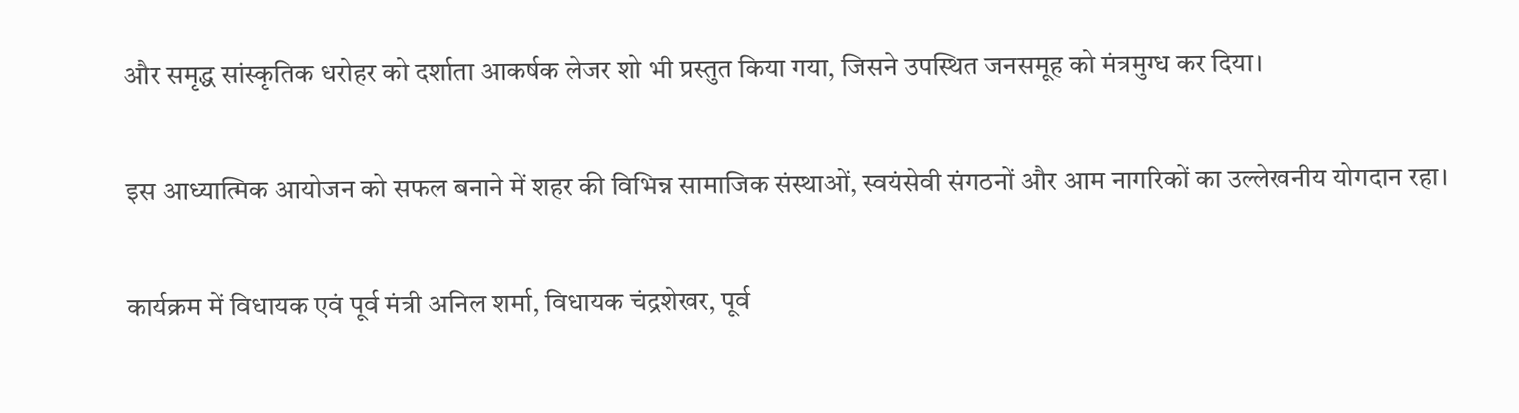और समृद्ध सांस्कृतिक धरोहर को दर्शाता आकर्षक लेजर शो भी प्रस्तुत किया गया, जिसने उपस्थित जनसमूह को मंत्रमुग्ध कर दिया।

इस आध्यात्मिक आयोजन को सफल बनाने में शहर की विभिन्न सामाजिक संस्थाओं, स्वयंसेवी संगठनों और आम नागरिकों का उल्लेखनीय योगदान रहा।

कार्यक्रम में विधायक एवं पूर्व मंत्री अनिल शर्मा, विधायक चंद्रशेखर, पूर्व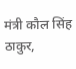मंत्री कौल सिंह ठाकुर,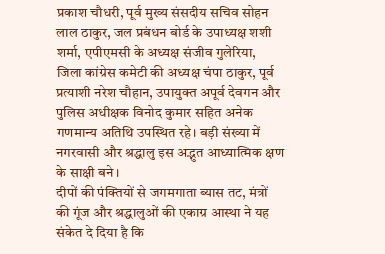प्रकाश चौधरी, पूर्व मुख्य संसदीय सचिव सोहन लाल ठाकुर, जल प्रबंधन बोर्ड के उपाध्यक्ष शशी शर्मा, एपीएमसी के अध्यक्ष संजीव गुलेरिया, जिला कांग्रेस कमेटी की अध्यक्ष चंपा ठाकुर, पूर्व प्रत्याशी नरेश चौहान, उपायुक्त अपूर्व देवगन और पुलिस अधीक्षक विनोद कुमार सहित अनेक गणमान्य अतिथि उपस्थित रहे। बड़ी संख्या में नगरवासी और श्रद्धालु इस अद्भुत आध्यात्मिक क्षण के साक्षी बने।
दीपों की पंक्तियों से जगमगाता ब्यास तट, मंत्रों की गूंज और श्रद्धालुओं की एकाग्र आस्था ने यह संकेत दे दिया है कि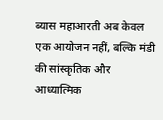ब्यास महाआरती अब केवल एक आयोजन नहीं, बल्कि मंडी की सांस्कृतिक और आध्यात्मिक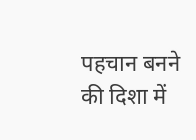पहचान बनने की दिशा में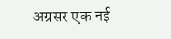अग्रसर एक नई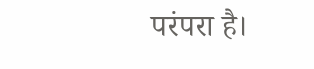परंपरा है।